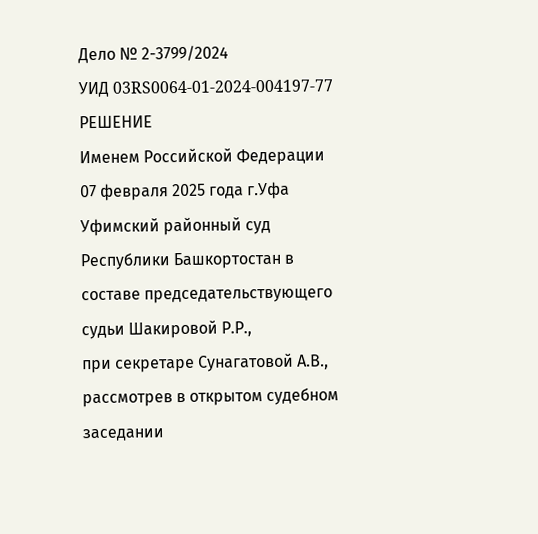Дело № 2-3799/2024
УИД 03RS0064-01-2024-004197-77
РЕШЕНИЕ
Именем Российской Федерации
07 февраля 2025 года г.Уфа
Уфимский районный суд Республики Башкортостан в составе председательствующего судьи Шакировой Р.Р.,
при секретаре Сунагатовой А.В.,
рассмотрев в открытом судебном заседании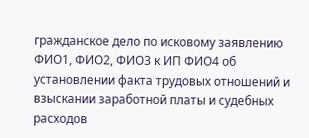гражданское дело по исковому заявлению ФИО1, ФИО2, ФИО3 к ИП ФИО4 об установлении факта трудовых отношений и взыскании заработной платы и судебных расходов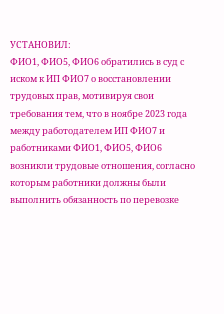УСТАНОВИЛ:
ФИО1, ФИО5, ФИО6 обратились в суд с иском к ИП ФИО7 о восстановлении трудовых прав, мотивируя свои требования тем, что в ноябре 2023 года между работодателем ИП ФИО7 и работниками ФИО1, ФИО5, ФИО6 возникли трудовые отношения, согласно которым работники должны были выполнить обязанность по перевозке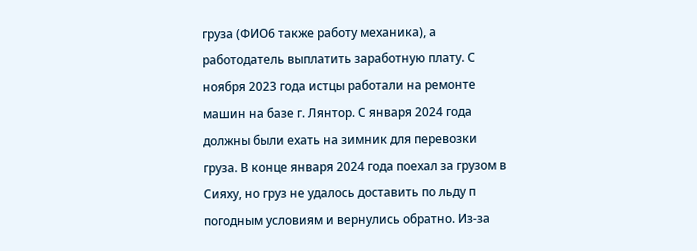груза (ФИО6 также работу механика), а работодатель выплатить заработную плату. С ноября 2023 года истцы работали на ремонте машин на базе г. Лянтор. С января 2024 года должны были ехать на зимник для перевозки груза. В конце января 2024 года поехал за грузом в Сияху, но груз не удалось доставить по льду п погодным условиям и вернулись обратно. Из-за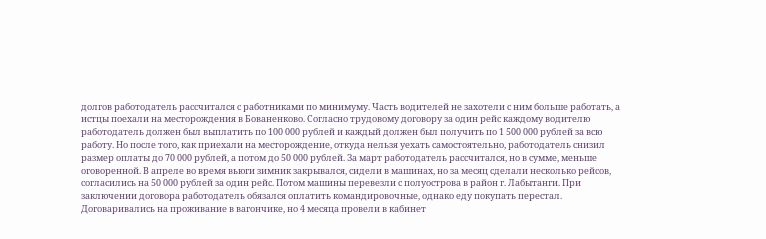долгов работодатель рассчитался с работниками по минимуму. Часть водителей не захотели с ним больше работать, а истцы поехали на месторождения в Бованенково. Согласно трудовому договору за один рейс каждому водителю работодатель должен был выплатить по 100 000 рублей и каждый должен был получить по 1 500 000 рублей за всю работу. Но после того, как приехали на месторождение, откуда нельзя уехать самостоятельно, работодатель снизил размер оплаты до 70 000 рублей, а потом до 50 000 рублей. За март работодатель рассчитался, но в сумме, меньше оговоренной. В апреле во время вьюги зимник закрывался, сидели в машинах, но за месяц сделали несколько рейсов, согласились на 50 000 рублей за один рейс. Потом машины перевезли с полуострова в район г. Лабытанги. При заключении договора работодатель обязался оплатить командировочные, однако еду покупать перестал. Договаривались на проживание в вагончике, но 4 месяца провели в кабинет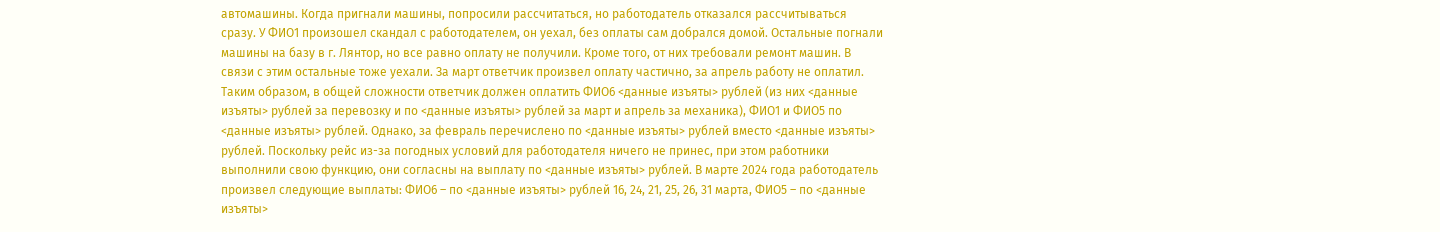автомашины. Когда пригнали машины, попросили рассчитаться, но работодатель отказался рассчитываться сразу. У ФИО1 произошел скандал с работодателем, он уехал, без оплаты сам добрался домой. Остальные погнали машины на базу в г. Лянтор, но все равно оплату не получили. Кроме того, от них требовали ремонт машин. В связи с этим остальные тоже уехали. За март ответчик произвел оплату частично, за апрель работу не оплатил. Таким образом, в общей сложности ответчик должен оплатить ФИО6 <данные изъяты> рублей (из них <данные изъяты> рублей за перевозку и по <данные изъяты> рублей за март и апрель за механика), ФИО1 и ФИО5 по <данные изъяты> рублей. Однако, за февраль перечислено по <данные изъяты> рублей вместо <данные изъяты> рублей. Поскольку рейс из-за погодных условий для работодателя ничего не принес, при этом работники выполнили свою функцию, они согласны на выплату по <данные изъяты> рублей. В марте 2024 года работодатель произвел следующие выплаты: ФИО6 – по <данные изъяты> рублей 16, 24, 21, 25, 26, 31 марта, ФИО5 – по <данные изъяты>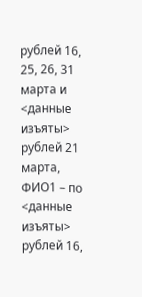рублей 16, 25, 26, 31 марта и <данные изъяты> рублей 21 марта, ФИО1 – по <данные изъяты> рублей 16,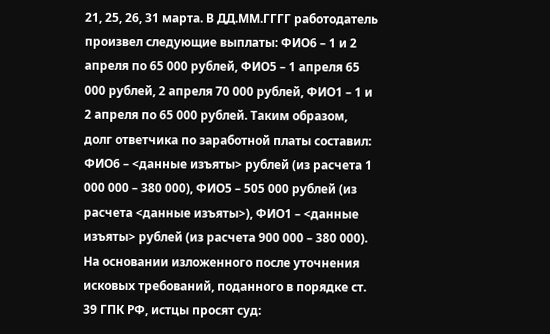21, 25, 26, 31 марта. В ДД.ММ.ГГГГ работодатель произвел следующие выплаты: ФИО6 – 1 и 2 апреля по 65 000 рублей, ФИО5 – 1 апреля 65 000 рублей, 2 апреля 70 000 рублей, ФИО1 – 1 и 2 апреля по 65 000 рублей. Таким образом, долг ответчика по заработной платы составил: ФИО6 – <данные изъяты> рублей (из расчета 1 000 000 – 380 000), ФИО5 – 505 000 рублей (из расчета <данные изъяты>), ФИО1 – <данные изъяты> рублей (из расчета 900 000 – 380 000).
На основании изложенного после уточнения исковых требований, поданного в порядке ст. 39 ГПК РФ, истцы просят суд: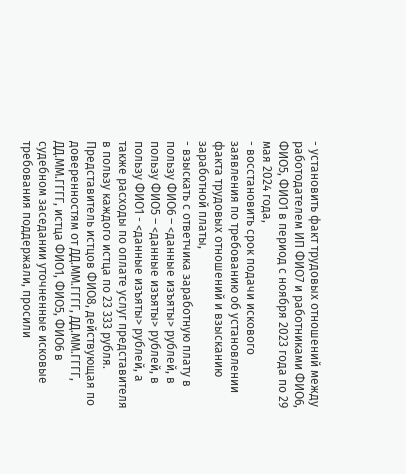- установить факт трудовых отношений между работодателем ИП ФИО7 и работниками ФИО6, ФИО5, ФИО1 в период с ноября 2023 года по 29 мая 2024 года,
- восстановить срок подачи искового заявления по требованию об установлении факта трудовых отношений и взысканию заработной платы,
- взыскать с ответчика заработную плату в пользу ФИО6 – <данные изъяты> рублей, в пользу ФИО5 – <данные изъяты> рублей, в пользу ФИО1 - <данные изъяты> рублей, а также расходы по оплате услуг представителя в пользу каждого истца по 23 333 рубля.
Представитель истцов ФИО8, действующая по доверенностям от ДД.ММ.ГГГГ, ДД.ММ.ГГГГ, ДД.ММ.ГГГГ, истца ФИО1, ФИО5, ФИО6 в судебном заседании уточненные исковые требования поддержали, просили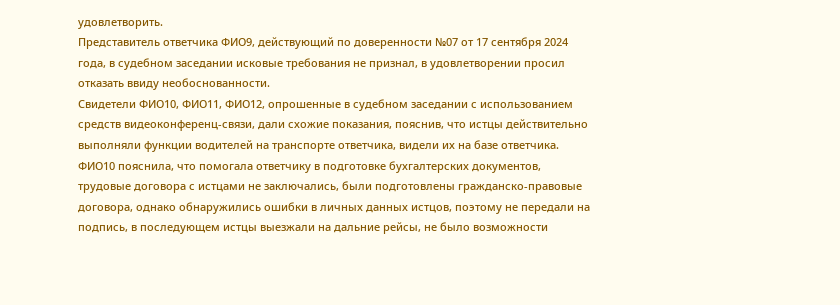удовлетворить.
Представитель ответчика ФИО9, действующий по доверенности №07 от 17 сентября 2024 года, в судебном заседании исковые требования не признал, в удовлетворении просил отказать ввиду необоснованности.
Свидетели ФИО10, ФИО11, ФИО12, опрошенные в судебном заседании с использованием средств видеоконференц-связи, дали схожие показания, пояснив, что истцы действительно выполняли функции водителей на транспорте ответчика, видели их на базе ответчика. ФИО10 пояснила, что помогала ответчику в подготовке бухгалтерских документов, трудовые договора с истцами не заключались, были подготовлены гражданско-правовые договора, однако обнаружились ошибки в личных данных истцов, поэтому не передали на подпись, в последующем истцы выезжали на дальние рейсы, не было возможности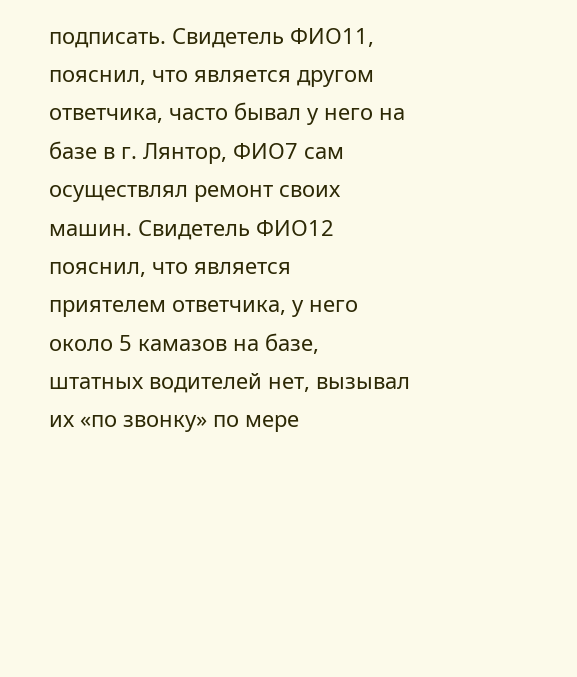подписать. Свидетель ФИО11, пояснил, что является другом ответчика, часто бывал у него на базе в г. Лянтор, ФИО7 сам осуществлял ремонт своих машин. Свидетель ФИО12 пояснил, что является приятелем ответчика, у него около 5 камазов на базе, штатных водителей нет, вызывал их «по звонку» по мере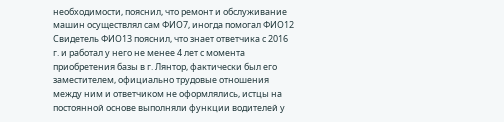необходимости, пояснил, что ремонт и обслуживание машин осуществлял сам ФИО7, иногда помогал ФИО12
Свидетель ФИО13 пояснил, что знает ответчика с 2016 г. и работал у него не менее 4 лет с момента приобретения базы в г. Лянтор, фактически был его заместителем, официально трудовые отношения между ним и ответчиком не оформлялись, истцы на постоянной основе выполняли функции водителей у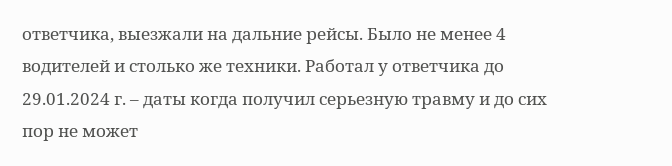ответчика, выезжали на дальние рейсы. Было не менее 4 водителей и столько же техники. Работал у ответчика до 29.01.2024 г. – даты когда получил серьезную травму и до сих пор не может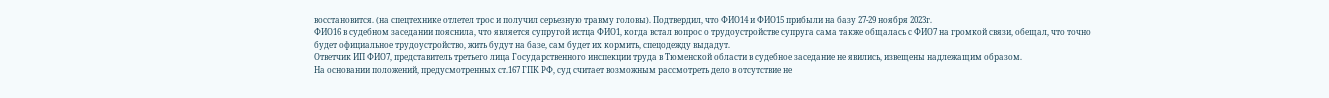восстановится. (на спецтехнике отлетел трос и получил серьезную травму головы). Подтвердил, что ФИО14 и ФИО15 прибыли на базу 27-29 ноября 2023г.
ФИО16 в судебном заседании пояснила, что является супругой истца ФИО1, когда встал вопрос о трудоустройстве супруга сама также общалась с ФИО7 на громкой связи, обещал, что точно будет официальное трудоустройство, жить будут на базе, сам будет их кормить, спецодежду выдадут.
Ответчик ИП ФИО7, представитель третьего лица Государственного инспекции труда в Тюменской области в судебное заседание не явились, извещены надлежащим образом.
На основании положений, предусмотренных ст.167 ГПК РФ, суд считает возможным рассмотреть дело в отсутствие не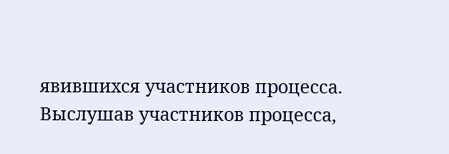явившихся участников процесса.
Выслушав участников процесса,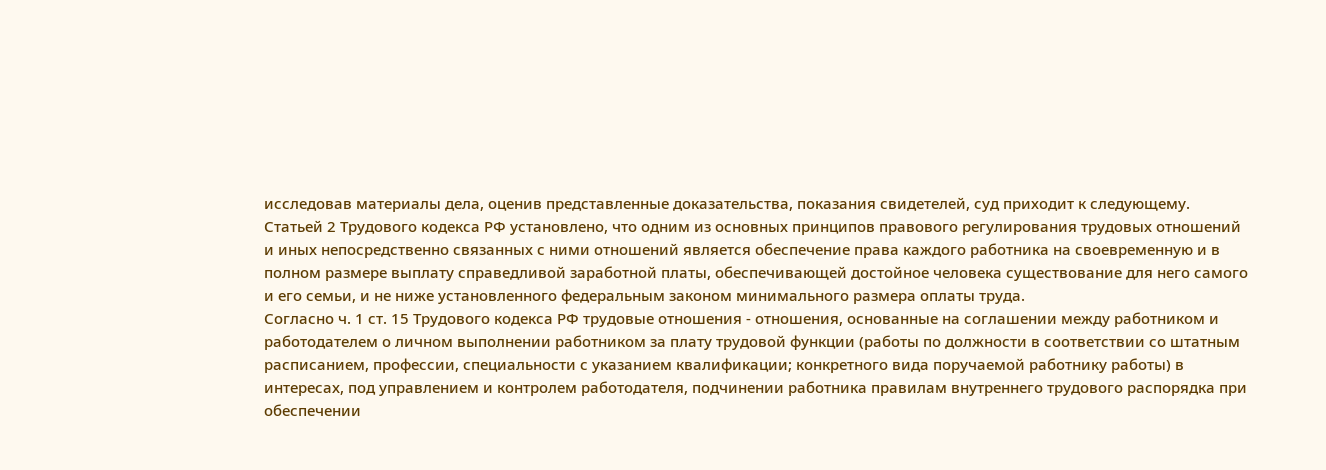исследовав материалы дела, оценив представленные доказательства, показания свидетелей, суд приходит к следующему.
Статьей 2 Трудового кодекса РФ установлено, что одним из основных принципов правового регулирования трудовых отношений и иных непосредственно связанных с ними отношений является обеспечение права каждого работника на своевременную и в полном размере выплату справедливой заработной платы, обеспечивающей достойное человека существование для него самого и его семьи, и не ниже установленного федеральным законом минимального размера оплаты труда.
Согласно ч. 1 ст. 15 Трудового кодекса РФ трудовые отношения - отношения, основанные на соглашении между работником и работодателем о личном выполнении работником за плату трудовой функции (работы по должности в соответствии со штатным расписанием, профессии, специальности с указанием квалификации; конкретного вида поручаемой работнику работы) в интересах, под управлением и контролем работодателя, подчинении работника правилам внутреннего трудового распорядка при обеспечении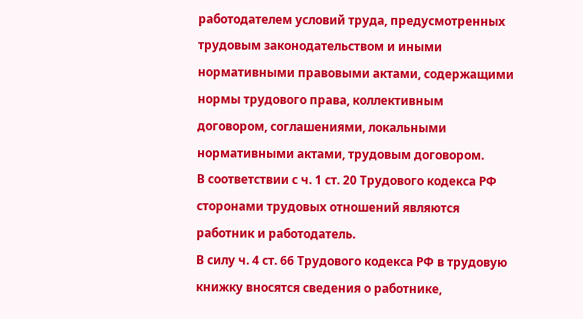работодателем условий труда, предусмотренных трудовым законодательством и иными нормативными правовыми актами, содержащими нормы трудового права, коллективным договором, соглашениями, локальными нормативными актами, трудовым договором.
В соответствии с ч. 1 ст. 20 Трудового кодекса РФ сторонами трудовых отношений являются работник и работодатель.
В силу ч. 4 ст. 66 Трудового кодекса РФ в трудовую книжку вносятся сведения о работнике,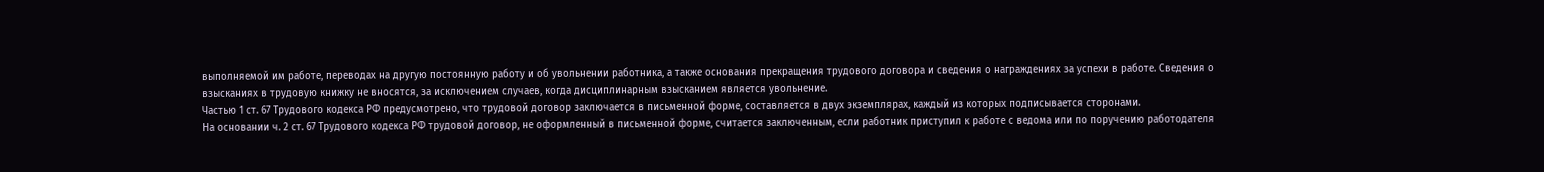выполняемой им работе, переводах на другую постоянную работу и об увольнении работника, а также основания прекращения трудового договора и сведения о награждениях за успехи в работе. Сведения о взысканиях в трудовую книжку не вносятся, за исключением случаев, когда дисциплинарным взысканием является увольнение.
Частью 1 ст. 67 Трудового кодекса РФ предусмотрено, что трудовой договор заключается в письменной форме, составляется в двух экземплярах, каждый из которых подписывается сторонами.
На основании ч. 2 ст. 67 Трудового кодекса РФ трудовой договор, не оформленный в письменной форме, считается заключенным, если работник приступил к работе с ведома или по поручению работодателя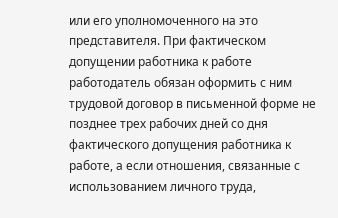или его уполномоченного на это представителя. При фактическом допущении работника к работе работодатель обязан оформить с ним трудовой договор в письменной форме не позднее трех рабочих дней со дня фактического допущения работника к работе, а если отношения, связанные с использованием личного труда,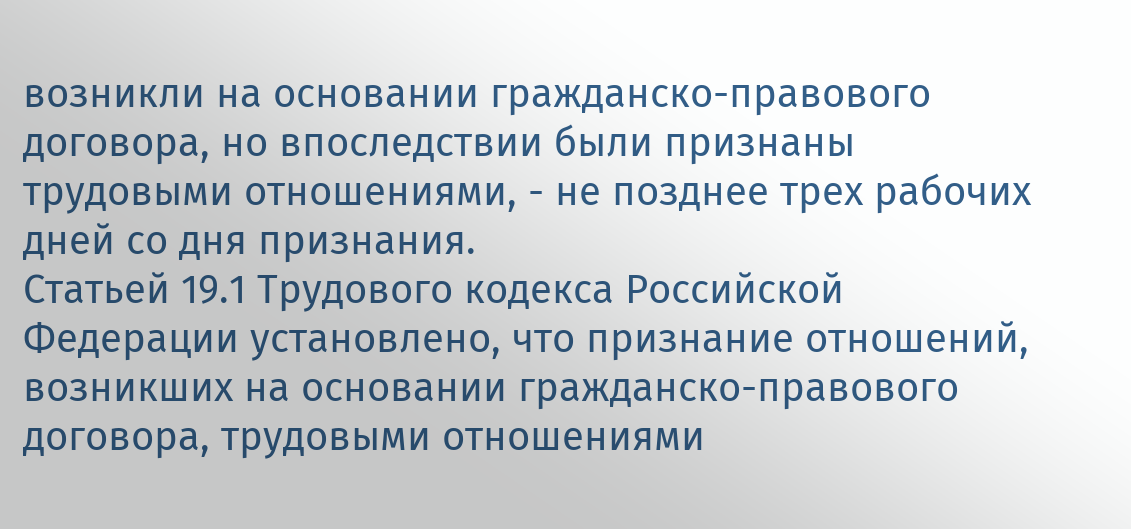возникли на основании гражданско-правового договора, но впоследствии были признаны трудовыми отношениями, - не позднее трех рабочих дней со дня признания.
Статьей 19.1 Трудового кодекса Российской Федерации установлено, что признание отношений, возникших на основании гражданско-правового договора, трудовыми отношениями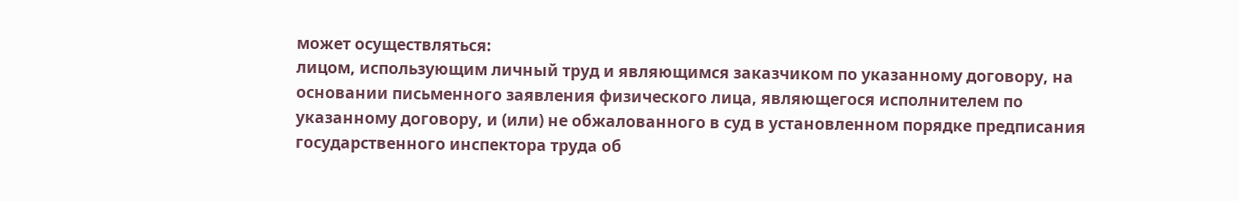может осуществляться:
лицом, использующим личный труд и являющимся заказчиком по указанному договору, на основании письменного заявления физического лица, являющегося исполнителем по указанному договору, и (или) не обжалованного в суд в установленном порядке предписания государственного инспектора труда об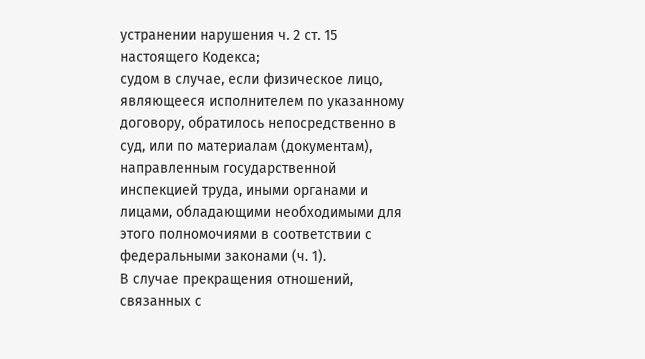устранении нарушения ч. 2 ст. 15 настоящего Кодекса;
судом в случае, если физическое лицо, являющееся исполнителем по указанному договору, обратилось непосредственно в суд, или по материалам (документам), направленным государственной инспекцией труда, иными органами и лицами, обладающими необходимыми для этого полномочиями в соответствии с федеральными законами (ч. 1).
В случае прекращения отношений, связанных с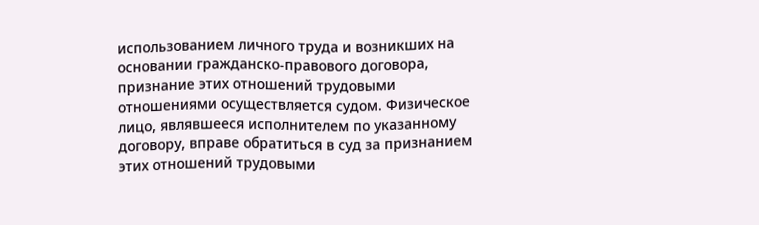использованием личного труда и возникших на основании гражданско-правового договора, признание этих отношений трудовыми отношениями осуществляется судом. Физическое лицо, являвшееся исполнителем по указанному договору, вправе обратиться в суд за признанием этих отношений трудовыми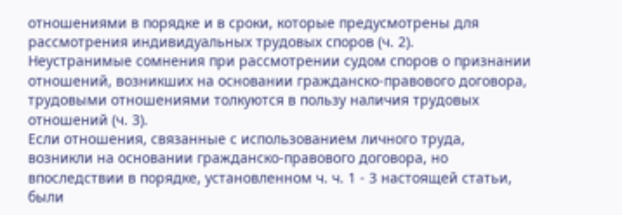отношениями в порядке и в сроки, которые предусмотрены для рассмотрения индивидуальных трудовых споров (ч. 2).
Неустранимые сомнения при рассмотрении судом споров о признании отношений, возникших на основании гражданско-правового договора, трудовыми отношениями толкуются в пользу наличия трудовых отношений (ч. 3).
Если отношения, связанные с использованием личного труда, возникли на основании гражданско-правового договора, но впоследствии в порядке, установленном ч. ч. 1 - 3 настоящей статьи, были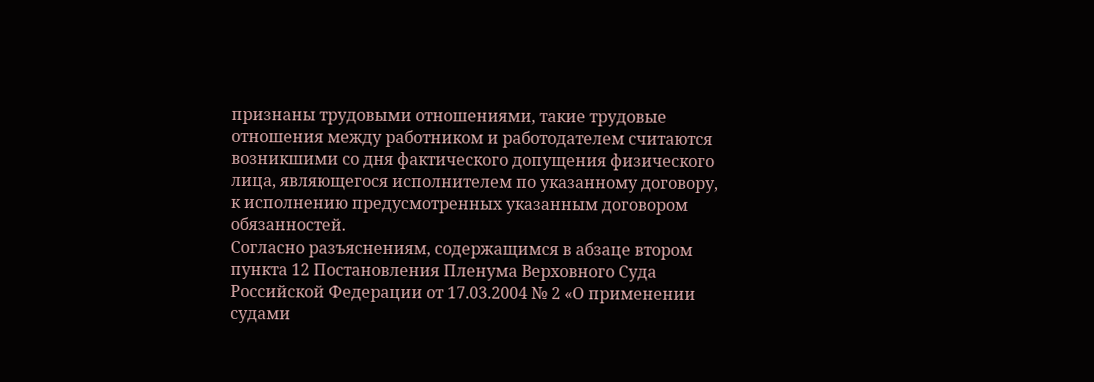признаны трудовыми отношениями, такие трудовые отношения между работником и работодателем считаются возникшими со дня фактического допущения физического лица, являющегося исполнителем по указанному договору, к исполнению предусмотренных указанным договором обязанностей.
Согласно разъяснениям, содержащимся в абзаце втором пункта 12 Постановления Пленума Верховного Суда Российской Федерации от 17.03.2004 № 2 «О применении судами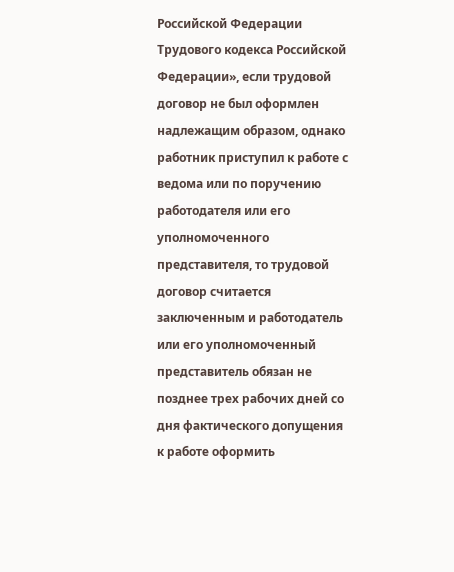Российской Федерации Трудового кодекса Российской Федерации», если трудовой договор не был оформлен надлежащим образом, однако работник приступил к работе с ведома или по поручению работодателя или его уполномоченного представителя, то трудовой договор считается заключенным и работодатель или его уполномоченный представитель обязан не позднее трех рабочих дней со дня фактического допущения к работе оформить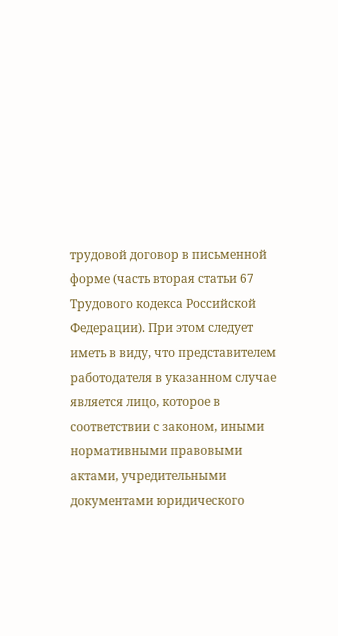трудовой договор в письменной форме (часть вторая статьи 67 Трудового кодекса Российской Федерации). При этом следует иметь в виду, что представителем работодателя в указанном случае является лицо, которое в соответствии с законом, иными нормативными правовыми актами, учредительными документами юридического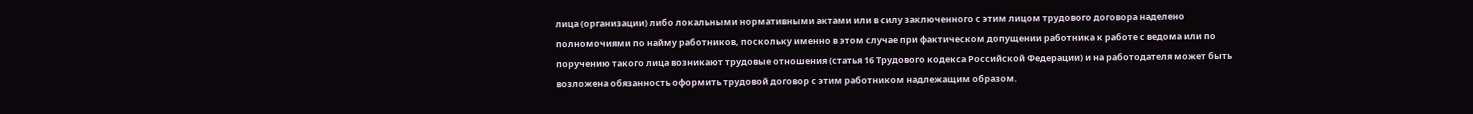лица (организации) либо локальными нормативными актами или в силу заключенного с этим лицом трудового договора наделено полномочиями по найму работников, поскольку именно в этом случае при фактическом допущении работника к работе с ведома или по поручению такого лица возникают трудовые отношения (статья 16 Трудового кодекса Российской Федерации) и на работодателя может быть возложена обязанность оформить трудовой договор с этим работником надлежащим образом.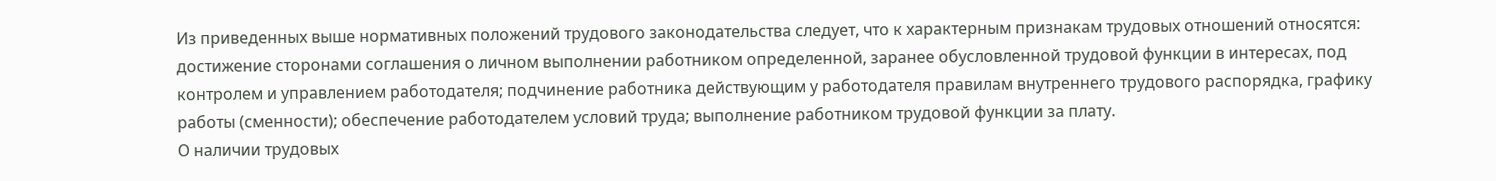Из приведенных выше нормативных положений трудового законодательства следует, что к характерным признакам трудовых отношений относятся: достижение сторонами соглашения о личном выполнении работником определенной, заранее обусловленной трудовой функции в интересах, под контролем и управлением работодателя; подчинение работника действующим у работодателя правилам внутреннего трудового распорядка, графику работы (сменности); обеспечение работодателем условий труда; выполнение работником трудовой функции за плату.
О наличии трудовых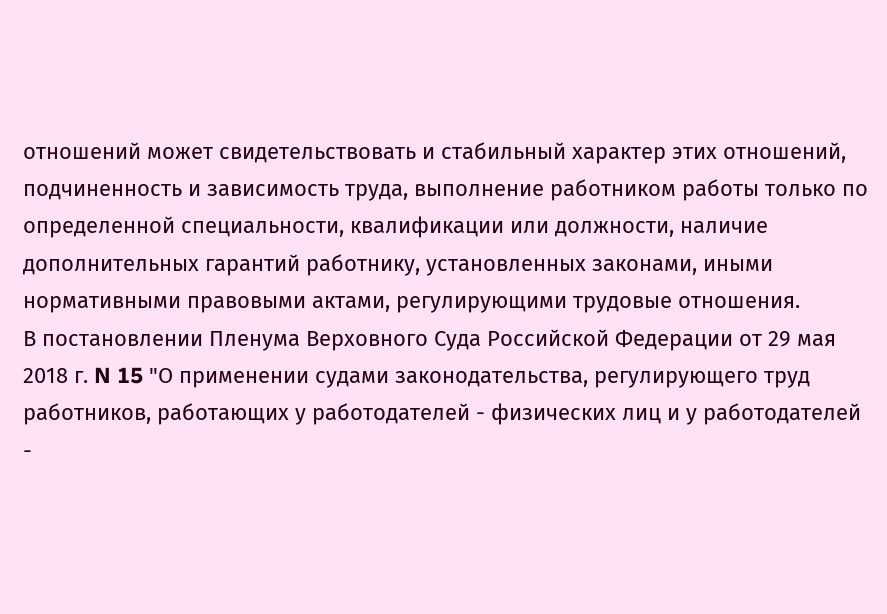отношений может свидетельствовать и стабильный характер этих отношений, подчиненность и зависимость труда, выполнение работником работы только по определенной специальности, квалификации или должности, наличие дополнительных гарантий работнику, установленных законами, иными нормативными правовыми актами, регулирующими трудовые отношения.
В постановлении Пленума Верховного Суда Российской Федерации от 29 мая 2018 г. N 15 "О применении судами законодательства, регулирующего труд работников, работающих у работодателей - физических лиц и у работодателей -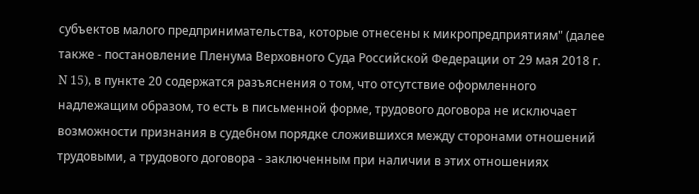субъектов малого предпринимательства, которые отнесены к микропредприятиям" (далее также - постановление Пленума Верховного Суда Российской Федерации от 29 мая 2018 г. N 15), в пункте 20 содержатся разъяснения о том, что отсутствие оформленного надлежащим образом, то есть в письменной форме, трудового договора не исключает возможности признания в судебном порядке сложившихся между сторонами отношений трудовыми, а трудового договора - заключенным при наличии в этих отношениях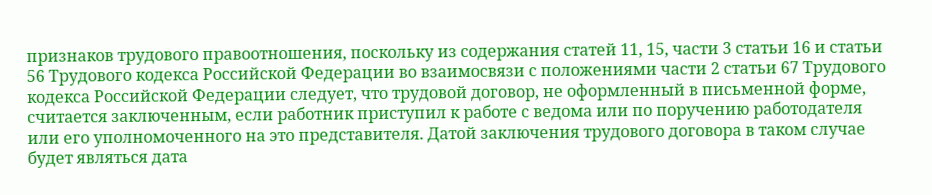признаков трудового правоотношения, поскольку из содержания статей 11, 15, части 3 статьи 16 и статьи 56 Трудового кодекса Российской Федерации во взаимосвязи с положениями части 2 статьи 67 Трудового кодекса Российской Федерации следует, что трудовой договор, не оформленный в письменной форме, считается заключенным, если работник приступил к работе с ведома или по поручению работодателя или его уполномоченного на это представителя. Датой заключения трудового договора в таком случае будет являться дата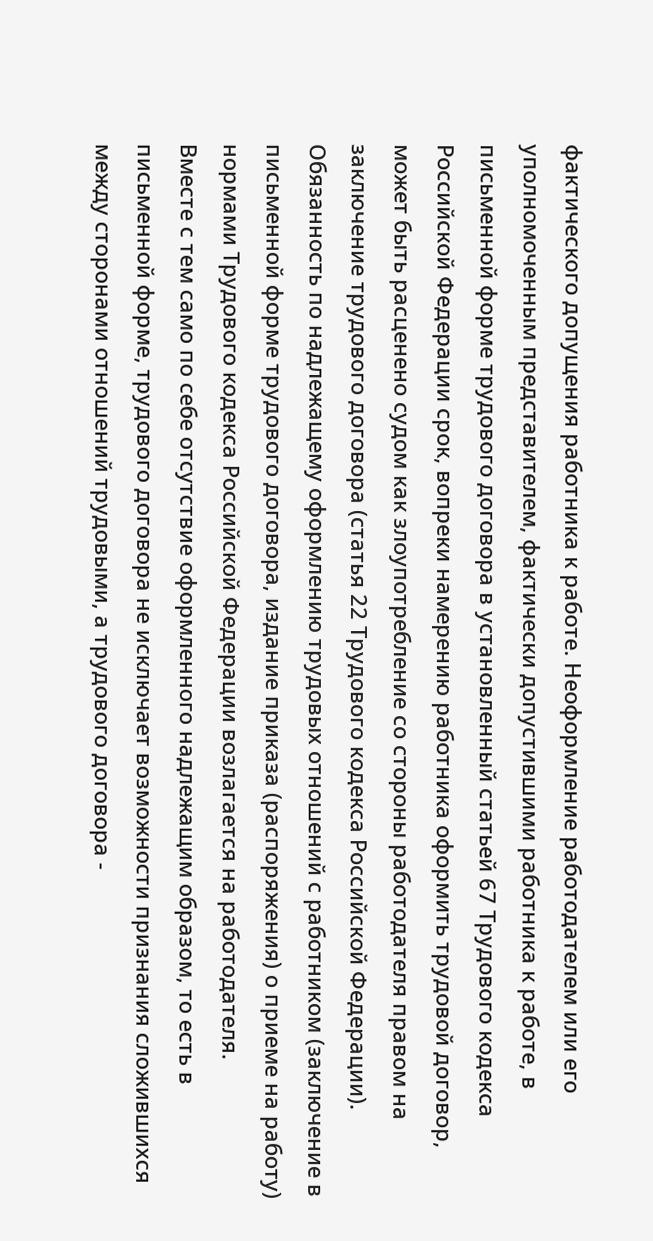фактического допущения работника к работе. Неоформление работодателем или его уполномоченным представителем, фактически допустившими работника к работе, в письменной форме трудового договора в установленный статьей 67 Трудового кодекса Российской Федерации срок, вопреки намерению работника оформить трудовой договор, может быть расценено судом как злоупотребление со стороны работодателя правом на заключение трудового договора (статья 22 Трудового кодекса Российской Федерации).
Обязанность по надлежащему оформлению трудовых отношений с работником (заключение в письменной форме трудового договора, издание приказа (распоряжения) о приеме на работу) нормами Трудового кодекса Российской Федерации возлагается на работодателя.
Вместе с тем само по себе отсутствие оформленного надлежащим образом, то есть в письменной форме, трудового договора не исключает возможности признания сложившихся между сторонами отношений трудовыми, а трудового договора -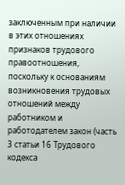заключенным при наличии в этих отношениях признаков трудового правоотношения, поскольку к основаниям возникновения трудовых отношений между работником и работодателем закон (часть 3 статьи 16 Трудового кодекса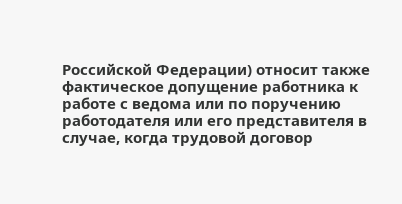Российской Федерации) относит также фактическое допущение работника к работе с ведома или по поручению работодателя или его представителя в случае, когда трудовой договор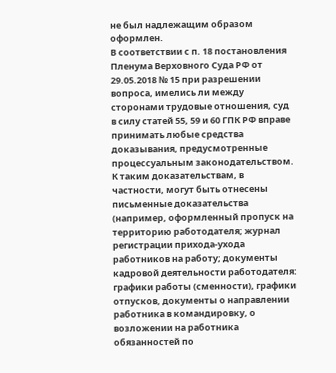не был надлежащим образом оформлен.
В соответствии с п. 18 постановления Пленума Верховного Суда РФ от 29.05.2018 № 15 при разрешении вопроса, имелись ли между сторонами трудовые отношения, суд в силу статей 55, 59 и 60 ГПК РФ вправе принимать любые средства доказывания, предусмотренные процессуальным законодательством.
К таким доказательствам, в частности, могут быть отнесены письменные доказательства (например, оформленный пропуск на территорию работодателя; журнал регистрации прихода-ухода работников на работу; документы кадровой деятельности работодателя: графики работы (сменности), графики отпусков, документы о направлении работника в командировку, о возложении на работника обязанностей по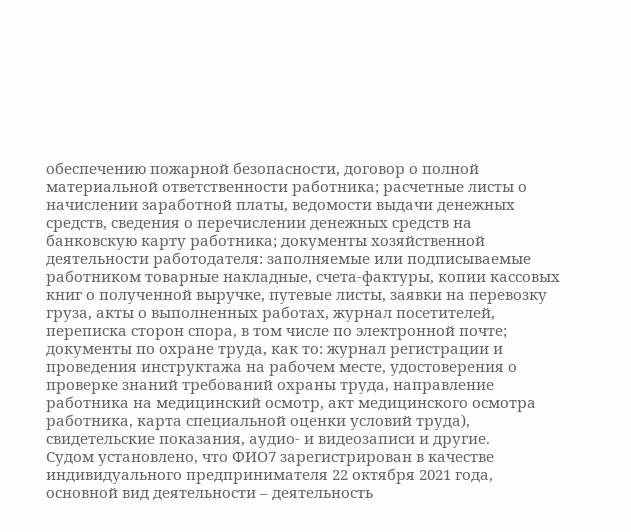обеспечению пожарной безопасности, договор о полной материальной ответственности работника; расчетные листы о начислении заработной платы, ведомости выдачи денежных средств, сведения о перечислении денежных средств на банковскую карту работника; документы хозяйственной деятельности работодателя: заполняемые или подписываемые работником товарные накладные, счета-фактуры, копии кассовых книг о полученной выручке, путевые листы, заявки на перевозку груза, акты о выполненных работах, журнал посетителей, переписка сторон спора, в том числе по электронной почте; документы по охране труда, как то: журнал регистрации и проведения инструктажа на рабочем месте, удостоверения о проверке знаний требований охраны труда, направление работника на медицинский осмотр, акт медицинского осмотра работника, карта специальной оценки условий труда), свидетельские показания, аудио- и видеозаписи и другие.
Судом установлено, что ФИО7 зарегистрирован в качестве индивидуального предпринимателя 22 октября 2021 года, основной вид деятельности – деятельность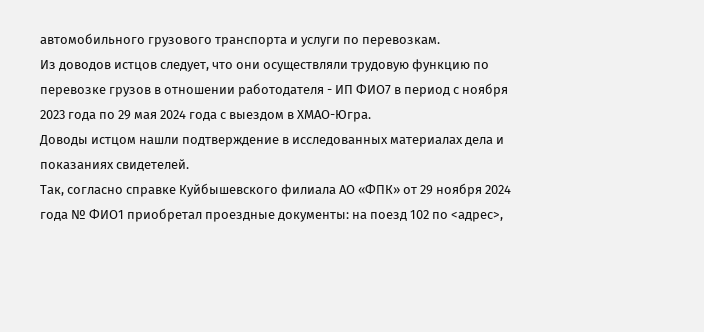автомобильного грузового транспорта и услуги по перевозкам.
Из доводов истцов следует, что они осуществляли трудовую функцию по перевозке грузов в отношении работодателя - ИП ФИО7 в период с ноября 2023 года по 29 мая 2024 года с выездом в ХМАО-Югра.
Доводы истцом нашли подтверждение в исследованных материалах дела и показаниях свидетелей.
Так, согласно справке Куйбышевского филиала АО «ФПК» от 29 ноября 2024 года № ФИО1 приобретал проездные документы: на поезд 102 по <адрес>,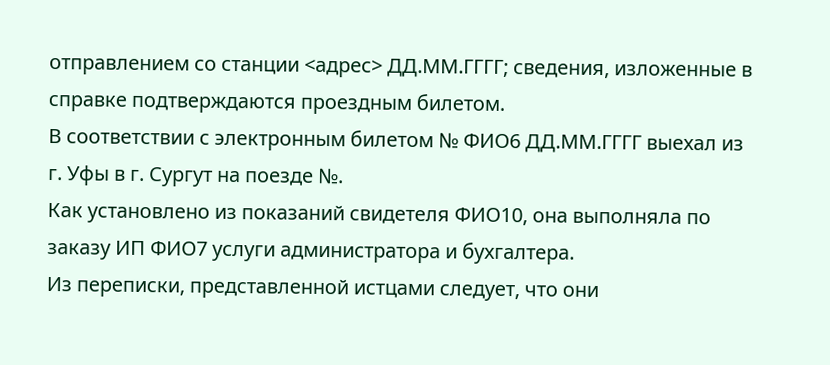отправлением со станции <адрес> ДД.ММ.ГГГГ; сведения, изложенные в справке подтверждаются проездным билетом.
В соответствии с электронным билетом № ФИО6 ДД.ММ.ГГГГ выехал из г. Уфы в г. Сургут на поезде №.
Как установлено из показаний свидетеля ФИО10, она выполняла по заказу ИП ФИО7 услуги администратора и бухгалтера.
Из переписки, представленной истцами следует, что они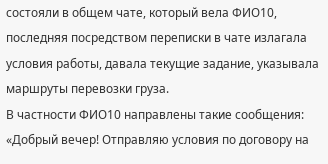состояли в общем чате, который вела ФИО10, последняя посредством переписки в чате излагала условия работы, давала текущие задание, указывала маршруты перевозки груза.
В частности ФИО10 направлены такие сообщения:
«Добрый вечер! Отправляю условия по договору на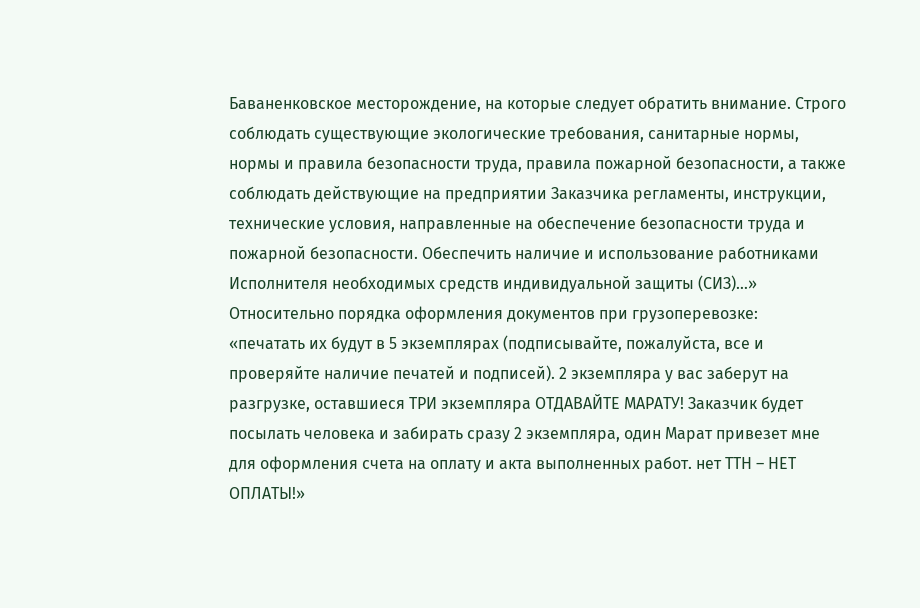Баваненковское месторождение, на которые следует обратить внимание. Строго соблюдать существующие экологические требования, санитарные нормы, нормы и правила безопасности труда, правила пожарной безопасности, а также соблюдать действующие на предприятии Заказчика регламенты, инструкции, технические условия, направленные на обеспечение безопасности труда и пожарной безопасности. Обеспечить наличие и использование работниками Исполнителя необходимых средств индивидуальной защиты (СИЗ)…»
Относительно порядка оформления документов при грузоперевозке:
«печатать их будут в 5 экземплярах (подписывайте, пожалуйста, все и проверяйте наличие печатей и подписей). 2 экземпляра у вас заберут на разгрузке, оставшиеся ТРИ экземпляра ОТДАВАЙТЕ МАРАТУ! Заказчик будет посылать человека и забирать сразу 2 экземпляра, один Марат привезет мне для оформления счета на оплату и акта выполненных работ. нет ТТН – НЕТ ОПЛАТЫ!»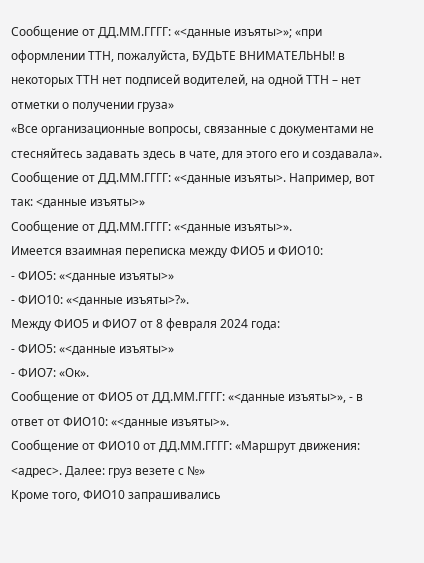Сообщение от ДД.ММ.ГГГГ: «<данные изъяты>»; «при оформлении ТТН, пожалуйста, БУДЬТЕ ВНИМАТЕЛЬНЫ! в некоторых ТТН нет подписей водителей, на одной ТТН – нет отметки о получении груза»
«Все организационные вопросы, связанные с документами не стесняйтесь задавать здесь в чате, для этого его и создавала».
Сообщение от ДД.ММ.ГГГГ: «<данные изъяты>. Например, вот так: <данные изъяты>»
Сообщение от ДД.ММ.ГГГГ: «<данные изъяты>».
Имеется взаимная переписка между ФИО5 и ФИО10:
- ФИО5: «<данные изъяты>»
- ФИО10: «<данные изъяты>?».
Между ФИО5 и ФИО7 от 8 февраля 2024 года:
- ФИО5: «<данные изъяты>»
- ФИО7: «Ок».
Сообщение от ФИО5 от ДД.ММ.ГГГГ: «<данные изъяты>», - в ответ от ФИО10: «<данные изъяты>».
Сообщение от ФИО10 от ДД.ММ.ГГГГ: «Маршрут движения: <адрес>. Далее: груз везете с №»
Кроме того, ФИО10 запрашивались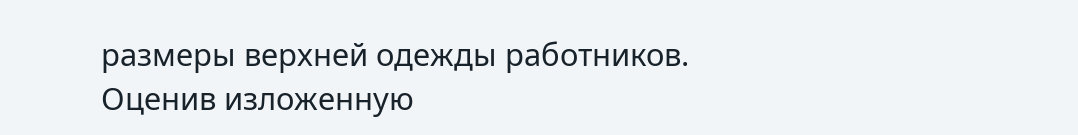размеры верхней одежды работников.
Оценив изложенную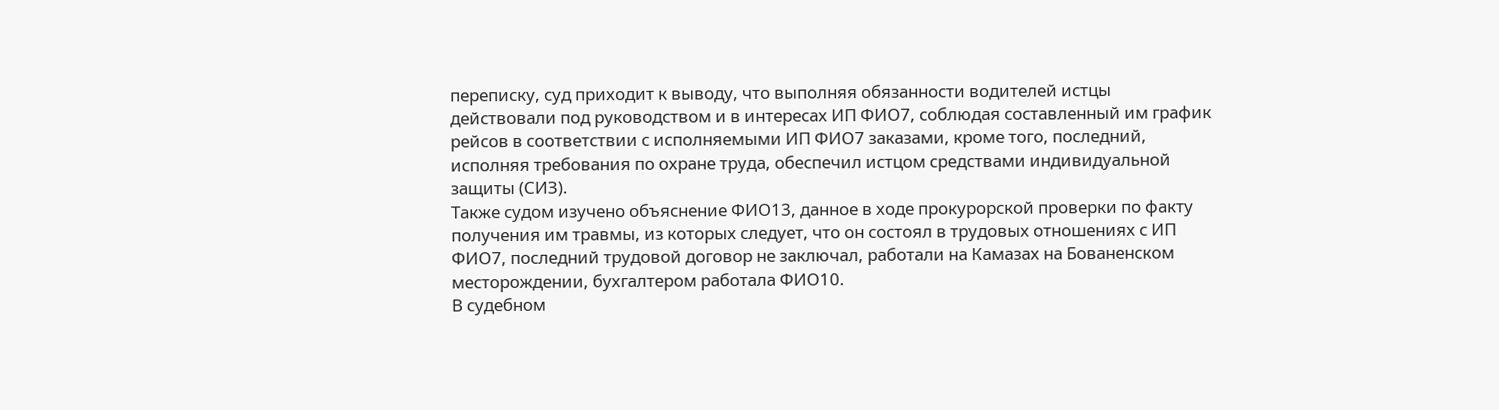переписку, суд приходит к выводу, что выполняя обязанности водителей истцы действовали под руководством и в интересах ИП ФИО7, соблюдая составленный им график рейсов в соответствии с исполняемыми ИП ФИО7 заказами, кроме того, последний, исполняя требования по охране труда, обеспечил истцом средствами индивидуальной защиты (СИЗ).
Также судом изучено объяснение ФИО13, данное в ходе прокурорской проверки по факту получения им травмы, из которых следует, что он состоял в трудовых отношениях с ИП ФИО7, последний трудовой договор не заключал, работали на Камазах на Бованенском месторождении, бухгалтером работала ФИО10.
В судебном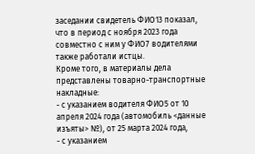заседании свидетель ФИО13 показал, что в период с ноября 2023 года совместно с ним у ФИО7 водителями также работали истцы.
Кроме того, в материалы дела представлены товарно-транспортные накладные:
- с указанием водителя ФИО5 от 10 апреля 2024 года (автомобиль <данные изъяты> №), от 25 марта 2024 года,
- с указанием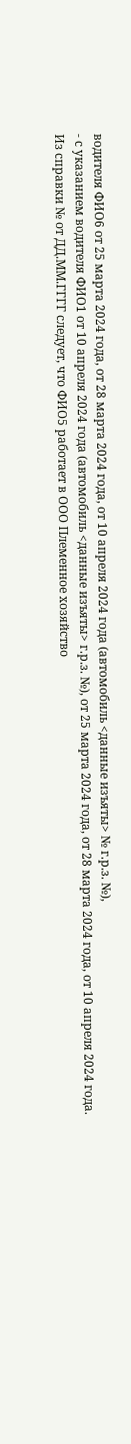водителя ФИО6 от 25 марта 2024 года, от 28 марта 2024 года, от 10 апреля 2024 года (автомобиль <данные изъяты> № г.р.з. №),
- с указанием водителя ФИО1 от 10 апреля 2024 года (автомобиль <данные изъяты> г.р.з. №), от 25 марта 2024 года, от 28 марта 2024 года, от 10 апреля 2024 года.
Из справки № от ДД.ММ.ГГГГ следует, что ФИО5 работает в ООО Племенное хозяйство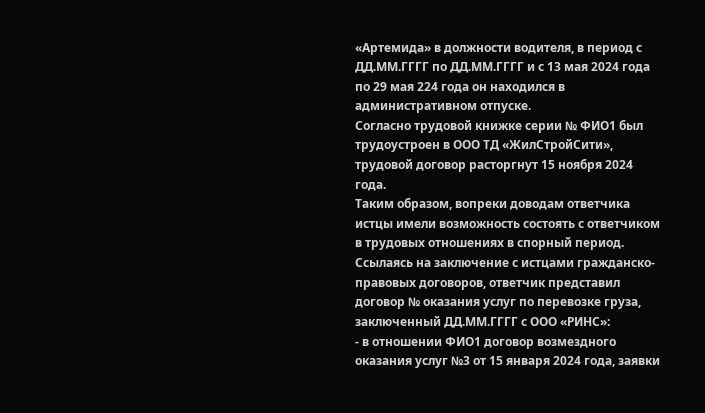«Артемида» в должности водителя, в период с ДД.ММ.ГГГГ по ДД.ММ.ГГГГ и с 13 мая 2024 года по 29 мая 224 года он находился в административном отпуске.
Согласно трудовой книжке серии № ФИО1 был трудоустроен в ООО ТД «ЖилСтройСити», трудовой договор расторгнут 15 ноября 2024 года.
Таким образом, вопреки доводам ответчика истцы имели возможность состоять с ответчиком в трудовых отношениях в спорный период.
Ссылаясь на заключение с истцами гражданско-правовых договоров, ответчик представил договор № оказания услуг по перевозке груза, заключенный ДД.ММ.ГГГГ с ООО «РИНС»:
- в отношении ФИО1 договор возмездного оказания услуг №3 от 15 января 2024 года, заявки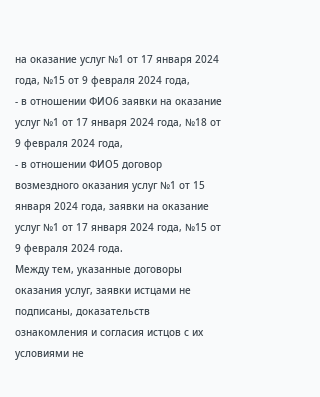на оказание услуг №1 от 17 января 2024 года, №15 от 9 февраля 2024 года,
- в отношении ФИО6 заявки на оказание услуг №1 от 17 января 2024 года, №18 от 9 февраля 2024 года,
- в отношении ФИО5 договор возмездного оказания услуг №1 от 15 января 2024 года, заявки на оказание услуг №1 от 17 января 2024 года, №15 от 9 февраля 2024 года.
Между тем, указанные договоры оказания услуг, заявки истцами не подписаны, доказательств ознакомления и согласия истцов с их условиями не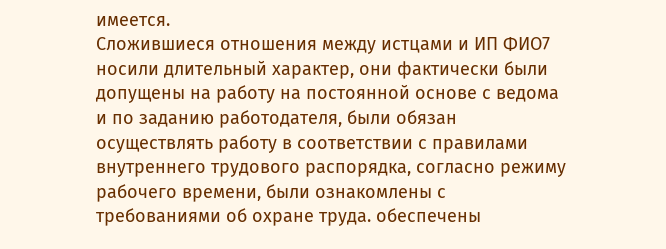имеется.
Сложившиеся отношения между истцами и ИП ФИО7 носили длительный характер, они фактически были допущены на работу на постоянной основе с ведома и по заданию работодателя, были обязан осуществлять работу в соответствии с правилами внутреннего трудового распорядка, согласно режиму рабочего времени, были ознакомлены с требованиями об охране труда. обеспечены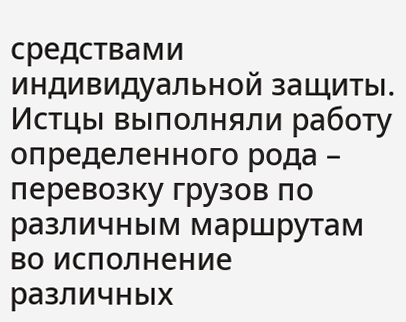средствами индивидуальной защиты.
Истцы выполняли работу определенного рода – перевозку грузов по различным маршрутам во исполнение различных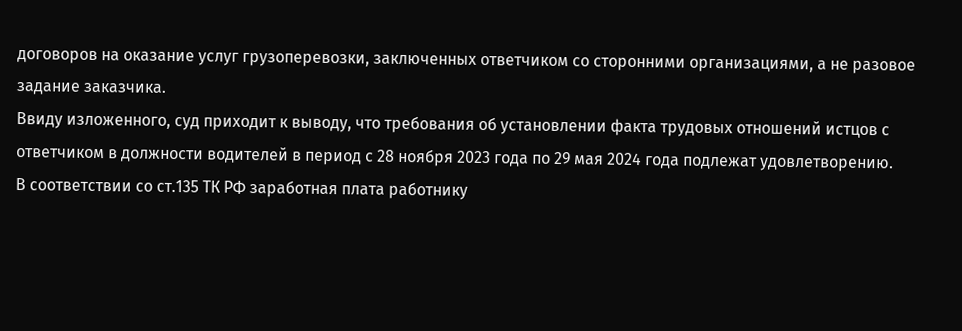договоров на оказание услуг грузоперевозки, заключенных ответчиком со сторонними организациями, а не разовое задание заказчика.
Ввиду изложенного, суд приходит к выводу, что требования об установлении факта трудовых отношений истцов с ответчиком в должности водителей в период с 28 ноября 2023 года по 29 мая 2024 года подлежат удовлетворению.
В соответствии со ст.135 ТК РФ заработная плата работнику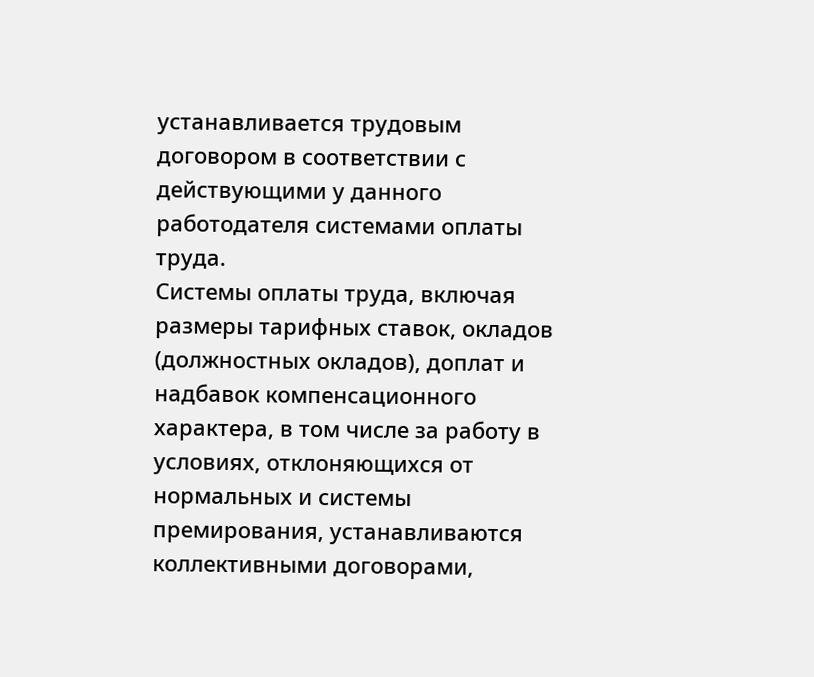устанавливается трудовым договором в соответствии с действующими у данного работодателя системами оплаты труда.
Системы оплаты труда, включая размеры тарифных ставок, окладов (должностных окладов), доплат и надбавок компенсационного характера, в том числе за работу в условиях, отклоняющихся от нормальных и системы премирования, устанавливаются коллективными договорами,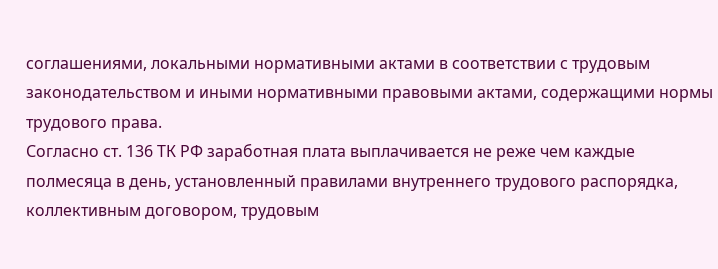соглашениями, локальными нормативными актами в соответствии с трудовым законодательством и иными нормативными правовыми актами, содержащими нормы трудового права.
Согласно ст. 136 ТК РФ заработная плата выплачивается не реже чем каждые полмесяца в день, установленный правилами внутреннего трудового распорядка, коллективным договором, трудовым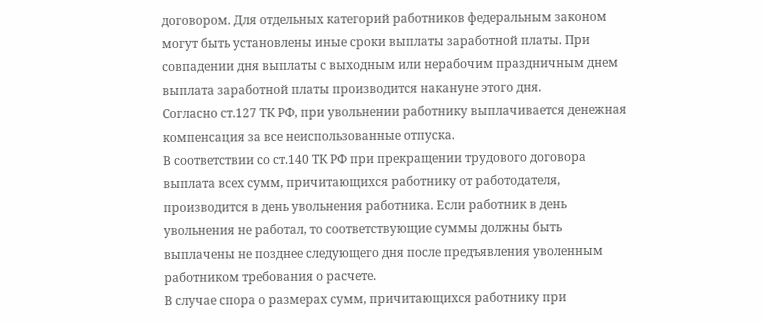договором. Для отдельных категорий работников федеральным законом могут быть установлены иные сроки выплаты заработной платы. При совпадении дня выплаты с выходным или нерабочим праздничным днем выплата заработной платы производится накануне этого дня.
Согласно ст.127 ТК РФ, при увольнении работнику выплачивается денежная компенсация за все неиспользованные отпуска.
В соответствии со ст.140 ТК РФ при прекращении трудового договора выплата всех сумм, причитающихся работнику от работодателя, производится в день увольнения работника. Если работник в день увольнения не работал, то соответствующие суммы должны быть выплачены не позднее следующего дня после предъявления уволенным работником требования о расчете.
В случае спора о размерах сумм, причитающихся работнику при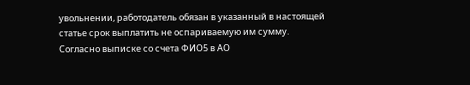увольнении, работодатель обязан в указанный в настоящей статье срок выплатить не оспариваемую им сумму.
Согласно выписке со счета ФИО5 в АО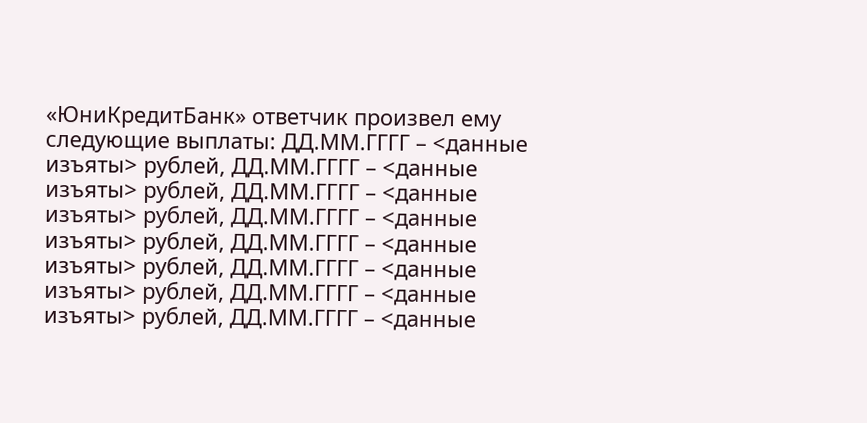«ЮниКредитБанк» ответчик произвел ему следующие выплаты: ДД.ММ.ГГГГ – <данные изъяты> рублей, ДД.ММ.ГГГГ – <данные изъяты> рублей, ДД.ММ.ГГГГ – <данные изъяты> рублей, ДД.ММ.ГГГГ – <данные изъяты> рублей, ДД.ММ.ГГГГ – <данные изъяты> рублей, ДД.ММ.ГГГГ – <данные изъяты> рублей, ДД.ММ.ГГГГ – <данные изъяты> рублей, ДД.ММ.ГГГГ – <данные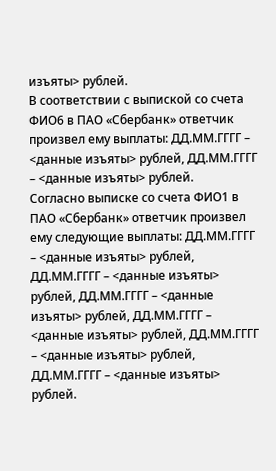изъяты> рублей.
В соответствии с выпиской со счета ФИО6 в ПАО «Сбербанк» ответчик произвел ему выплаты: ДД.ММ.ГГГГ – <данные изъяты> рублей, ДД.ММ.ГГГГ – <данные изъяты> рублей.
Согласно выписке со счета ФИО1 в ПАО «Сбербанк» ответчик произвел ему следующие выплаты: ДД.ММ.ГГГГ – <данные изъяты> рублей, ДД.ММ.ГГГГ – <данные изъяты> рублей, ДД.ММ.ГГГГ – <данные изъяты> рублей, ДД.ММ.ГГГГ – <данные изъяты> рублей, ДД.ММ.ГГГГ – <данные изъяты> рублей, ДД.ММ.ГГГГ – <данные изъяты> рублей.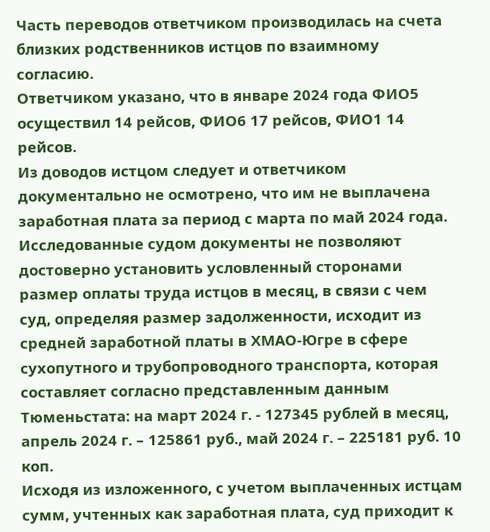Часть переводов ответчиком производилась на счета близких родственников истцов по взаимному согласию.
Ответчиком указано, что в январе 2024 года ФИО5 осуществил 14 рейсов, ФИО6 17 рейсов, ФИО1 14 рейсов.
Из доводов истцом следует и ответчиком документально не осмотрено, что им не выплачена заработная плата за период с марта по май 2024 года.
Исследованные судом документы не позволяют достоверно установить условленный сторонами размер оплаты труда истцов в месяц, в связи с чем суд, определяя размер задолженности, исходит из средней заработной платы в ХМАО-Югре в сфере сухопутного и трубопроводного транспорта, которая составляет согласно представленным данным Тюменьстата: на март 2024 г. - 127345 рублей в месяц, апрель 2024 г. – 125861 руб., май 2024 г. – 225181 руб. 10 коп.
Исходя из изложенного, с учетом выплаченных истцам сумм, учтенных как заработная плата, суд приходит к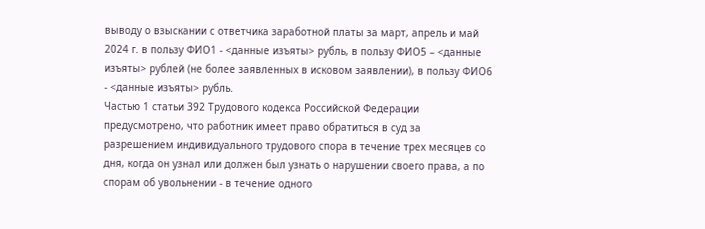выводу о взыскании с ответчика заработной платы за март, апрель и май 2024 г. в пользу ФИО1 - <данные изъяты> рубль, в пользу ФИО5 – <данные изъяты> рублей (не более заявленных в исковом заявлении), в пользу ФИО6 - <данные изъяты> рубль.
Частью 1 статьи 392 Трудового кодекса Российской Федерации предусмотрено, что работник имеет право обратиться в суд за разрешением индивидуального трудового спора в течение трех месяцев со дня, когда он узнал или должен был узнать о нарушении своего права, а по спорам об увольнении - в течение одного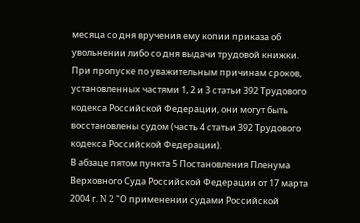месяца со дня вручения ему копии приказа об увольнении либо со дня выдачи трудовой книжки.
При пропуске по уважительным причинам сроков, установленных частями 1, 2 и 3 статьи 392 Трудового кодекса Российской Федерации, они могут быть восстановлены судом (часть 4 статьи 392 Трудового кодекса Российской Федерации).
В абзаце пятом пункта 5 Постановления Пленума Верховного Суда Российской Федерации от 17 марта 2004 г. N 2 "О применении судами Российской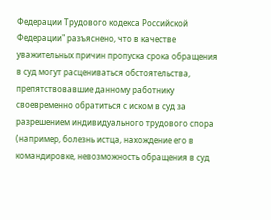Федерации Трудового кодекса Российской Федерации" разъяснено, что в качестве уважительных причин пропуска срока обращения в суд могут расцениваться обстоятельства, препятствовавшие данному работнику своевременно обратиться с иском в суд за разрешением индивидуального трудового спора (например, болезнь истца, нахождение его в командировке, невозможность обращения в суд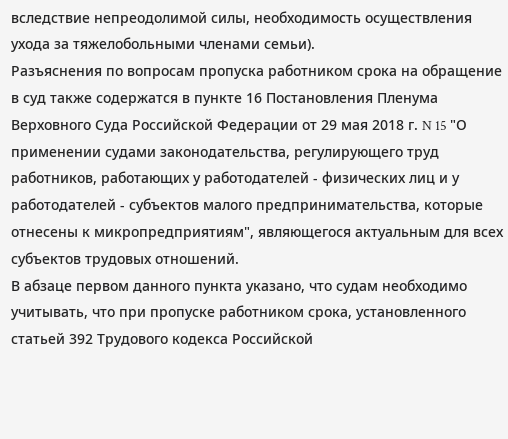вследствие непреодолимой силы, необходимость осуществления ухода за тяжелобольными членами семьи).
Разъяснения по вопросам пропуска работником срока на обращение в суд также содержатся в пункте 16 Постановления Пленума Верховного Суда Российской Федерации от 29 мая 2018 г. N 15 "О применении судами законодательства, регулирующего труд работников, работающих у работодателей - физических лиц и у работодателей - субъектов малого предпринимательства, которые отнесены к микропредприятиям", являющегося актуальным для всех субъектов трудовых отношений.
В абзаце первом данного пункта указано, что судам необходимо учитывать, что при пропуске работником срока, установленного статьей 392 Трудового кодекса Российской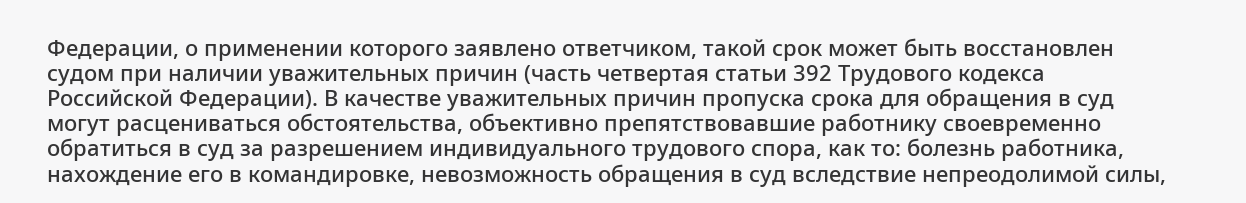Федерации, о применении которого заявлено ответчиком, такой срок может быть восстановлен судом при наличии уважительных причин (часть четвертая статьи 392 Трудового кодекса Российской Федерации). В качестве уважительных причин пропуска срока для обращения в суд могут расцениваться обстоятельства, объективно препятствовавшие работнику своевременно обратиться в суд за разрешением индивидуального трудового спора, как то: болезнь работника, нахождение его в командировке, невозможность обращения в суд вследствие непреодолимой силы,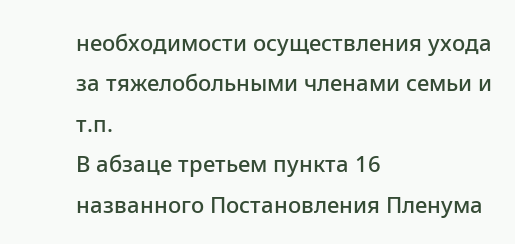необходимости осуществления ухода за тяжелобольными членами семьи и т.п.
В абзаце третьем пункта 16 названного Постановления Пленума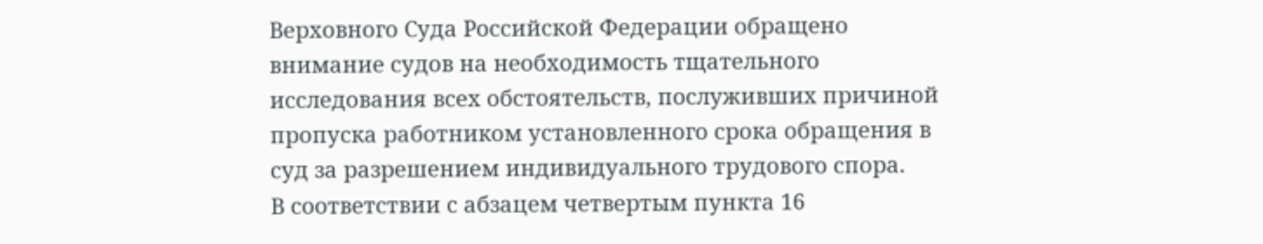Верховного Суда Российской Федерации обращено внимание судов на необходимость тщательного исследования всех обстоятельств, послуживших причиной пропуска работником установленного срока обращения в суд за разрешением индивидуального трудового спора.
В соответствии с абзацем четвертым пункта 16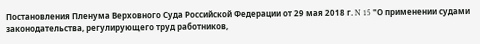Постановления Пленума Верховного Суда Российской Федерации от 29 мая 2018 г. N 15 "О применении судами законодательства, регулирующего труд работников,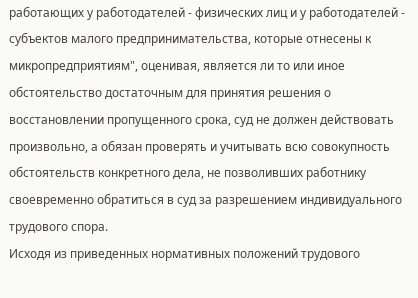работающих у работодателей - физических лиц и у работодателей - субъектов малого предпринимательства, которые отнесены к микропредприятиям", оценивая, является ли то или иное обстоятельство достаточным для принятия решения о восстановлении пропущенного срока, суд не должен действовать произвольно, а обязан проверять и учитывать всю совокупность обстоятельств конкретного дела, не позволивших работнику своевременно обратиться в суд за разрешением индивидуального трудового спора.
Исходя из приведенных нормативных положений трудового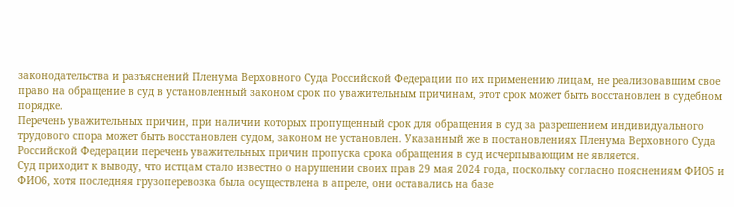законодательства и разъяснений Пленума Верховного Суда Российской Федерации по их применению лицам, не реализовавшим свое право на обращение в суд в установленный законом срок по уважительным причинам, этот срок может быть восстановлен в судебном порядке.
Перечень уважительных причин, при наличии которых пропущенный срок для обращения в суд за разрешением индивидуального трудового спора может быть восстановлен судом, законом не установлен. Указанный же в постановлениях Пленума Верховного Суда Российской Федерации перечень уважительных причин пропуска срока обращения в суд исчерпывающим не является.
Суд приходит к выводу, что истцам стало известно о нарушении своих прав 29 мая 2024 года, поскольку согласно пояснениям ФИО5 и ФИО6, хотя последняя грузоперевозка была осуществлена в апреле, они оставались на базе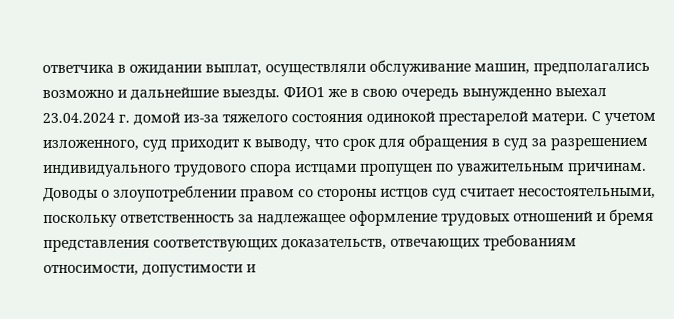ответчика в ожидании выплат, осуществляли обслуживание машин, предполагались возможно и дальнейшие выезды. ФИО1 же в свою очередь вынужденно выехал 23.04.2024 г. домой из-за тяжелого состояния одинокой престарелой матери. С учетом изложенного, суд приходит к выводу, что срок для обращения в суд за разрешением индивидуального трудового спора истцами пропущен по уважительным причинам.
Доводы о злоупотреблении правом со стороны истцов суд считает несостоятельными, поскольку ответственность за надлежащее оформление трудовых отношений и бремя представления соответствующих доказательств, отвечающих требованиям относимости, допустимости и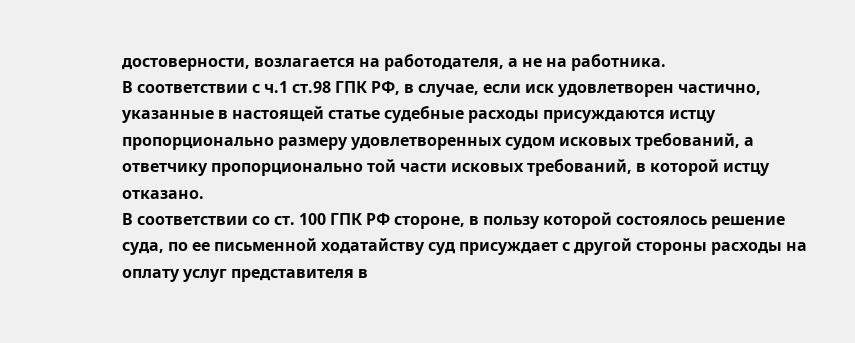достоверности, возлагается на работодателя, а не на работника.
В соответствии с ч.1 ст.98 ГПК РФ, в случае, если иск удовлетворен частично, указанные в настоящей статье судебные расходы присуждаются истцу пропорционально размеру удовлетворенных судом исковых требований, а ответчику пропорционально той части исковых требований, в которой истцу отказано.
В соответствии со ст. 100 ГПК РФ стороне, в пользу которой состоялось решение суда, по ее письменной ходатайству суд присуждает с другой стороны расходы на оплату услуг представителя в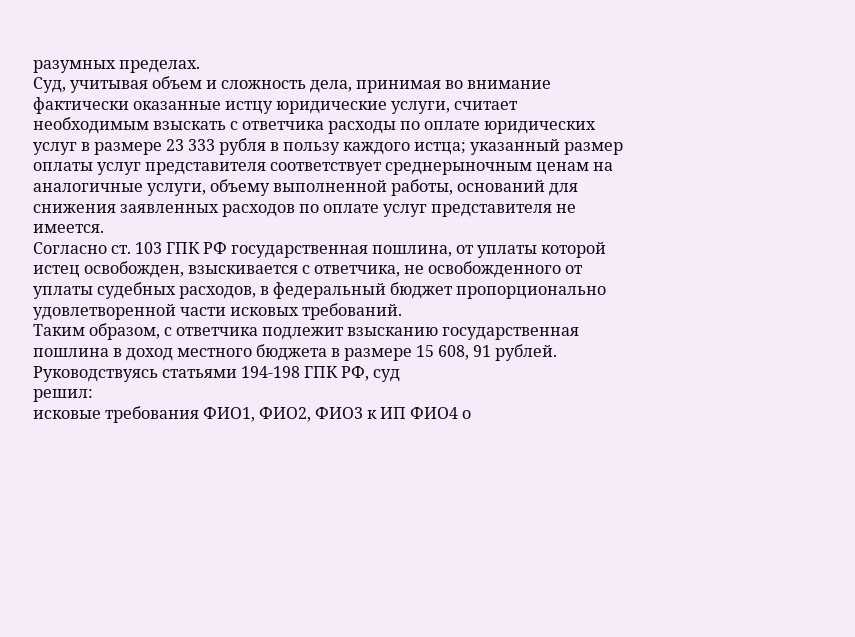разумных пределах.
Суд, учитывая объем и сложность дела, принимая во внимание фактически оказанные истцу юридические услуги, считает необходимым взыскать с ответчика расходы по оплате юридических услуг в размере 23 333 рубля в пользу каждого истца; указанный размер оплаты услуг представителя соответствует среднерыночным ценам на аналогичные услуги, объему выполненной работы, оснований для снижения заявленных расходов по оплате услуг представителя не имеется.
Согласно ст. 103 ГПК РФ государственная пошлина, от уплаты которой истец освобожден, взыскивается с ответчика, не освобожденного от уплаты судебных расходов, в федеральный бюджет пропорционально удовлетворенной части исковых требований.
Таким образом, с ответчика подлежит взысканию государственная пошлина в доход местного бюджета в размере 15 608, 91 рублей.
Руководствуясь статьями 194-198 ГПК РФ, суд
решил:
исковые требования ФИО1, ФИО2, ФИО3 к ИП ФИО4 о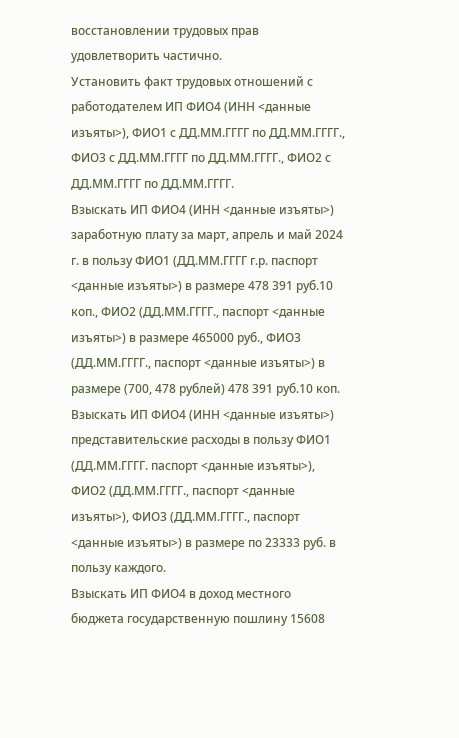восстановлении трудовых прав удовлетворить частично.
Установить факт трудовых отношений с работодателем ИП ФИО4 (ИНН <данные изъяты>), ФИО1 с ДД.ММ.ГГГГ по ДД.ММ.ГГГГ., ФИО3 с ДД.ММ.ГГГГ по ДД.ММ.ГГГГ., ФИО2 с ДД.ММ.ГГГГ по ДД.ММ.ГГГГ.
Взыскать ИП ФИО4 (ИНН <данные изъяты>) заработную плату за март, апрель и май 2024 г. в пользу ФИО1 (ДД.ММ.ГГГГ г.р. паспорт <данные изъяты>) в размере 478 391 руб.10 коп., ФИО2 (ДД.ММ.ГГГГ., паспорт <данные изъяты>) в размере 465000 руб., ФИО3 (ДД.ММ.ГГГГ., паспорт <данные изъяты>) в размере (700, 478 рублей) 478 391 руб.10 коп.
Взыскать ИП ФИО4 (ИНН <данные изъяты>) представительские расходы в пользу ФИО1 (ДД.ММ.ГГГГ. паспорт <данные изъяты>), ФИО2 (ДД.ММ.ГГГГ., паспорт <данные изъяты>), ФИО3 (ДД.ММ.ГГГГ., паспорт <данные изъяты>) в размере по 23333 руб. в пользу каждого.
Взыскать ИП ФИО4 в доход местного бюджета государственную пошлину 15608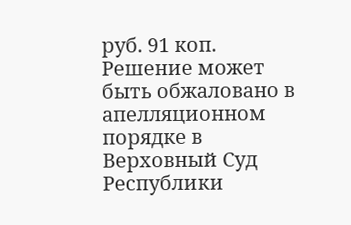руб. 91 коп.
Решение может быть обжаловано в апелляционном порядке в Верховный Суд Республики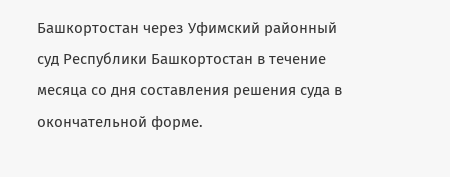Башкортостан через Уфимский районный суд Республики Башкортостан в течение месяца со дня составления решения суда в окончательной форме.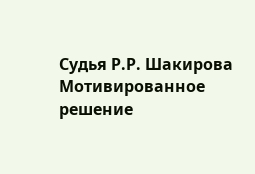Судья Р.Р. Шакирова
Мотивированное решение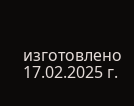изготовлено 17.02.2025 г.